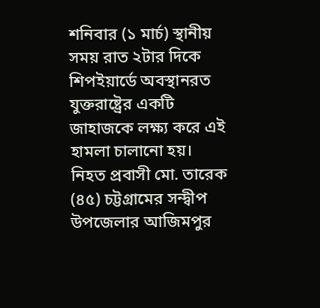শনিবার (১ মার্চ) স্থানীয় সময় রাত ২টার দিকে শিপইয়ার্ডে অবস্থানরত যুক্তরাষ্ট্রের একটি জাহাজকে লক্ষ্য করে এই হামলা চালানো হয়।
নিহত প্রবাসী মো. তারেক (৪৫) চট্টগ্রামের সন্দ্বীপ উপজেলার আজিমপুর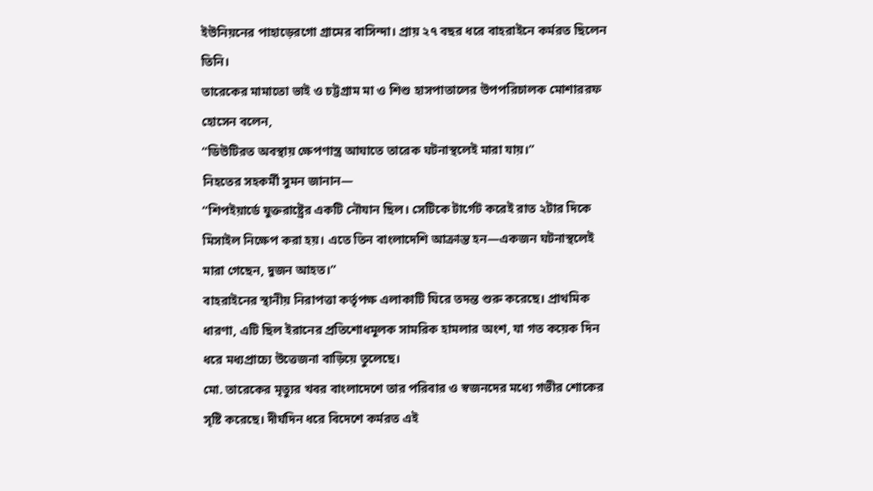ইউনিয়নের পাহাড়েরগো গ্রামের বাসিন্দা। প্রায় ২৭ বছর ধরে বাহরাইনে কর্মরত ছিলেন তিনি।
তারেকের মামাতো ভাই ও চট্টগ্রাম মা ও শিশু হাসপাতালের উপপরিচালক মোশাররফ হোসেন বলেন,
“ডিউটিরত অবস্থায় ক্ষেপণাস্ত্র আঘাতে তারেক ঘটনাস্থলেই মারা যায়।”
নিহতের সহকর্মী সুমন জানান—
“শিপইয়ার্ডে যুক্তরাষ্ট্রের একটি নৌযান ছিল। সেটিকে টার্গেট করেই রাত ২টার দিকে মিসাইল নিক্ষেপ করা হয়। এতে তিন বাংলাদেশি আক্রান্ত হন—একজন ঘটনাস্থলেই মারা গেছেন, দুজন আহত।”
বাহরাইনের স্থানীয় নিরাপত্তা কর্তৃপক্ষ এলাকাটি ঘিরে তদন্ত শুরু করেছে। প্রাথমিক ধারণা, এটি ছিল ইরানের প্রতিশোধমূলক সামরিক হামলার অংশ, যা গত কয়েক দিন ধরে মধ্যপ্রাচ্যে উত্তেজনা বাড়িয়ে তুলেছে।
মো. তারেকের মৃত্যুর খবর বাংলাদেশে তার পরিবার ও স্বজনদের মধ্যে গভীর শোকের সৃষ্টি করেছে। দীর্ঘদিন ধরে বিদেশে কর্মরত এই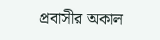প্রবাসীর অকাল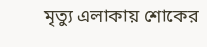মৃত্যু এলাকায় শোকের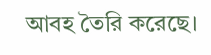আবহ তৈরি করেছে।